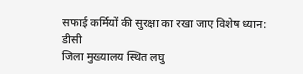सफाई कर्मियों की सुरक्षा का रखा जाए विशेष ध्यान: डीसी
जिला मुख्यालय स्थित लघु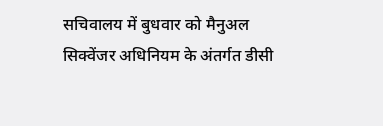सचिवालय में बुधवार को मैनुअल सिक्वेंजर अधिनियम के अंतर्गत डीसी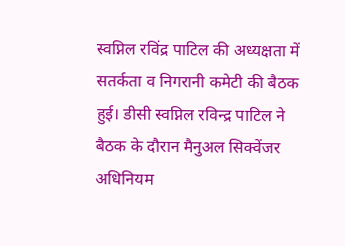स्वप्निल रविंद्र पाटिल की अध्यक्षता में सतर्कता व निगरानी कमेटी की बैठक हुई। डीसी स्वप्निल रविन्द्र पाटिल ने बैठक के दौरान मैनुअल सिक्वेंजर अधिनियम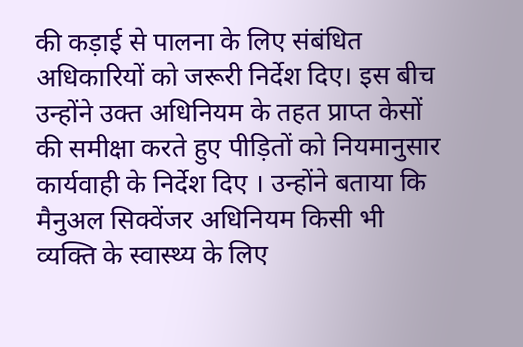की कड़ाई से पालना के लिए संबंधित अधिकारियों को जरूरी निर्देश दिए। इस बीच उन्होंने उक्त अधिनियम के तहत प्राप्त केसों की समीक्षा करते हुए पीड़ितों को नियमानुसार कार्यवाही के निर्देश दिए । उन्होंने बताया कि मैनुअल सिक्वेंजर अधिनियम किसी भी व्यक्ति के स्वास्थ्य के लिए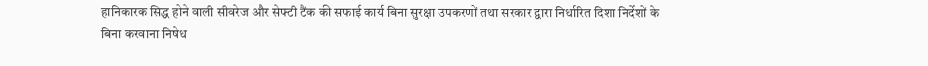हानिकारक सिद्ध होने वाली सीवरेज और सेफ्टी टैंक की सफाई कार्य बिना सुरक्षा उपकरणों तथा सरकार द्वारा निर्धारित दिशा निर्देशों के बिना करवाना निषेध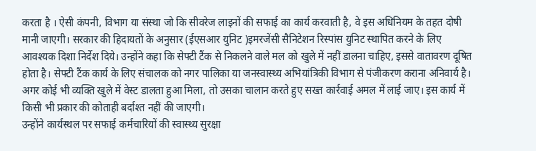करता है । ऐसी कंपनी, विभाग या संस्था जो कि सीवरेज लाइनों की सफाई का कार्य करवाती है, वे इस अधिनियम के तहत दोषी मानी जाएगी। सरकार की हिदायतों के अनुसार (ईएसआर युनिट )इमरजेंसी सैनिटेशन रिस्पांस युनिट स्थापित करने के लिए आवश्यक दिशा निर्देश दिये। उन्होंने कहा कि सेफ्टी टैंक से निकलने वाले मल को खुले में नहीं डालना चाहिए, इससे वातावरण दूषित होता है। सेफ्टी टैंक कार्य के लिए संचालक को नगर पालिका या जनस्वास्थ्य अभियांत्रिकी विभाग से पंजीकरण कराना अनिवार्य है। अगर कोई भी व्यक्ति खुले में वेस्ट डालता हुआ मिला, तो उसका चालान करते हुए सख्त कार्रवाई अमल में लाई जाए। इस कार्य में किसी भी प्रकार की कोताही बर्दाश्त नहीं की जाएगी।
उन्होंने कार्यस्थल पर सफाई कर्मचारियों की स्वास्थ्य सुरक्षा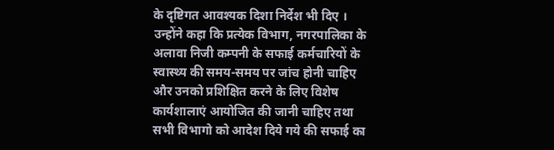के दृष्टिगत आवश्यक दिशा निर्देश भी दिए । उन्होंने कहा कि प्रत्येक विभाग, नगरपालिका के अलावा निजी कम्पनी के सफाई कर्मचारियों के स्वास्थ्य की समय-समय पर जांच होनी चाहिए और उनको प्रशिक्षित करने के लिए विशेष कार्यशालाएं आयोजित की जानी चाहिए तथा सभी विभागो को आदेश दिये गये की सफाई का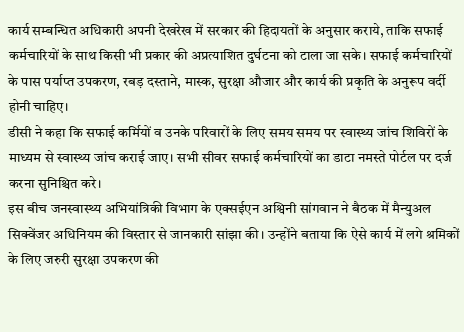कार्य सम्बन्धित अधिकारी अपनी देखरेख में सरकार की हिदायतों के अनुसार कराये, ताकि सफाई कर्मचारियों के साथ किसी भी प्रकार की अप्रत्याशित दुर्घटना को टाला जा सके। सफाई कर्मचारियों के पास पर्याप्त उपकरण, रबड़ दस्ताने, मास्क, सुरक्षा औजार और कार्य की प्रकृति के अनुरूप वर्दी होनी चाहिए।
डीसी ने कहा कि सफाई कर्मियों व उनके परिवारों के लिए समय समय पर स्वास्थ्य जांच शिविरों के माध्यम से स्वास्थ्य जांच कराई जाए। सभी सीवर सफाई कर्मचारियों का डाटा नमस्ते पोर्टल पर दर्ज करना सुनिश्चित करे।
इस बीच जनस्वास्थ्य अभियांत्रिकी विभाग के एक्सईएन अश्विनी सांगवान ने बैठक में मैन्युअल सिक्वेंजर अधिनियम की विस्तार से जानकारी सांझा की। उन्होंने बताया कि ऐसे कार्य में लगे श्रमिकों के लिए जरुरी सुरक्षा उपकरण की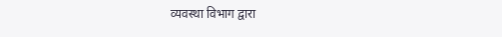व्यवस्था विभाग द्वारा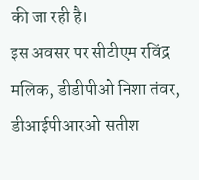की जा रही है।
इस अवसर पर सीटीएम रविंद्र मलिक, डीडीपीओ निशा तंवर, डीआईपीआरओ सतीश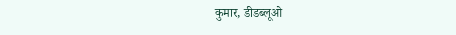कुमार, डीडब्लूओ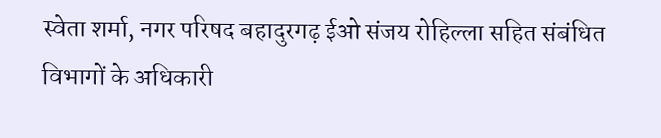स्वेता शर्मा, नगर परिषद बहादुरगढ़ ईओ संजय रोहिल्ला सहित संबंधित विभागों के अधिकारी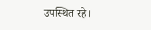उपस्थित रहे।